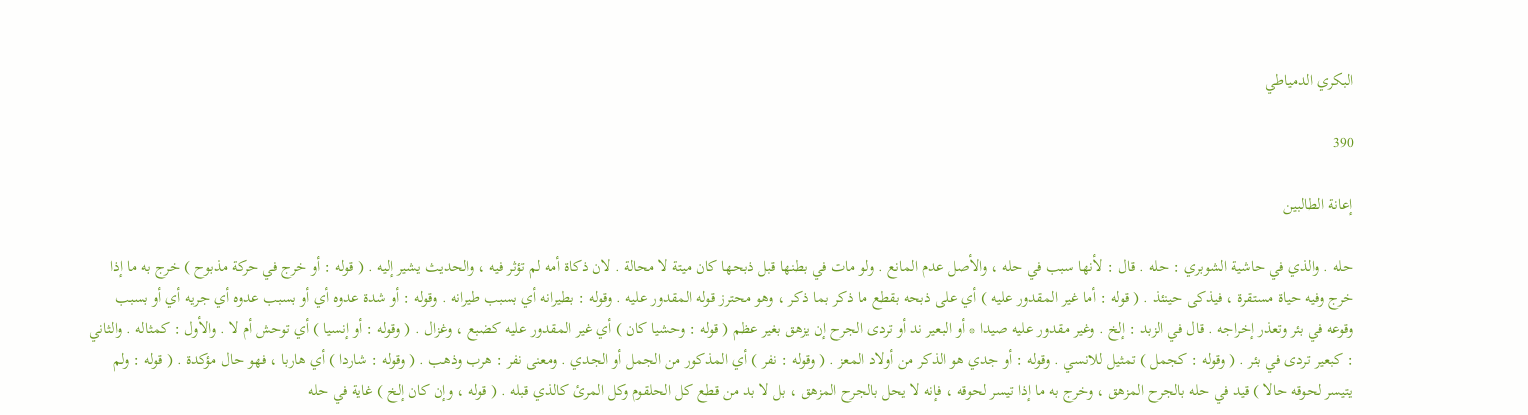البكري الدمياطي

390

إعانة الطالبين

حله . والذي في حاشية الشوبري : حله . قال : لأنها سبب في حله ، والأصل عدم المانع . ولو مات في بطنها قبل ذبحها كان ميتة لا محالة . لان ذكاة أمه لم تؤثر فيه ، والحديث يشير إليه . ( قوله : أو خرج في حركة مذبوح ) خرج به ما إذا خرج وفيه حياة مستقرة ، فيذكى حينئذ . ( قوله : أما غير المقدور عليه ) أي على ذبحه بقطع ما ذكر بما ذكر ، وهو محترز قوله المقدور عليه . وقوله : بطيرانه أي بسبب طيرانه . وقوله : أو شدة عدوه أي أو بسبب عدوه أي جريه أي أو بسبب وقوعه في بئر وتعذر إخراجه . قال في الزبد : إلخ . وغير مقدور عليه صيدا * أو البعير ند أو تردى الجرح إن يزهق بغير عظم ( قوله : وحشيا كان ) أي غير المقدور عليه كضبع ، وغزال . ( وقوله : أو إنسيا ) أي توحش أم لا . والأول : كمثاله . والثاني : كبعير تردى في بئر . ( وقوله : كجمل ) تمثيل للانسي . وقوله : أو جدي هو الذكر من أولاد المعز . ( وقوله : نفر ) أي المذكور من الجمل أو الجدي . ومعنى نفر : هرب وذهب . ( وقوله : شاردا ) أي هاربا ، فهو حال مؤكدة . ( قوله : ولم يتيسر لحوقه حالا ) قيد في حله بالجرح المزهق ، وخرج به ما إذا تيسر لحوقه ، فإنه لا يحل بالجرح المزهق ، بل لا بد من قطع كل الحلقوم وكل المرئ كالذي قبله . ( قوله ، وإن كان إلخ ) غاية في حله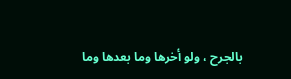بالجرح ، ولو أخرها وما بعدها وما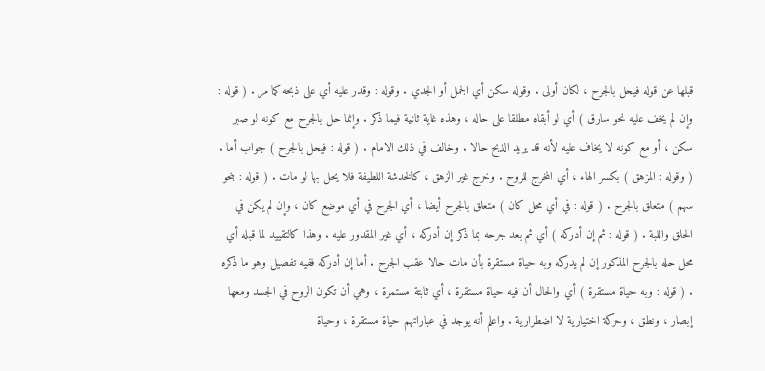قبلها عن قوله فيحل بالجرح ، لكان أولى . وقوله سكن أي الجمل أو الجدي . وقوله : وقدر عليه أي على ذبحه كما مر . ( قوله : وإن لم يخف عليه نحو سارق ) أي لو أبقاه مطلقا على حاله ، وهذه غاية ثانية فيما ذكر . وإنما حل بالجرح مع كونه لو صبر سكن ، أو مع كونه لا يخاف عليه لأنه قد يريد الذبح حالا . وخالف في ذلك الامام . ( قوله : فيحل بالجرح ) جواب أما . ( وقوله : المزهق ) بكسر الهاء ، أي المخرج للروح . وخرج غير الزهق ، كالخدشة اللطيفة فلا يحل بها لو مات . ( قوله : بنحو سهم ) متعلق بالجرح . ( قوله : في أي محل كان ) متعلق بالجرح أيضا ، أي الجرح في أي موضع كان ، وإن لم يكن في الحلق واللبة . ( قوله : ثم إن أدركه ) أي ثم بعد جرحه بما ذكر إن أدركه ، أي غير المقدور عليه . وهذا كالتقييد لما قبله أي محل حله بالجرح المذكور إن لم يدركه وبه حياة مستقرة بأن مات حالا عقب الجرح . أما إن أدركه ففيه تفصيل وهو ما ذكره . ( قوله : وبه حياة مستقرة ) أي والحال أن فيه حياة مستقرة ، أي ثابتة مستمرة ، وهي أن تكون الروح في الجسد ومعها إبصار ، ونطق ، وحركة اختيارية لا اضطرارية . واعلم أنه يوجد في عباراتهم حياة مستقرة ، وحياة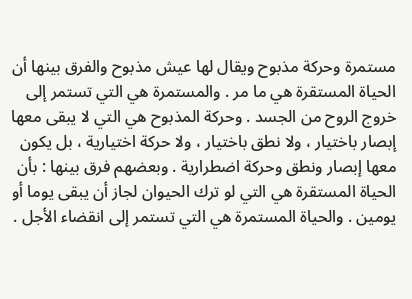مستمرة وحركة مذبوح ويقال لها عيش مذبوح والفرق بينها أن الحياة المستقرة هي ما مر . والمستمرة هي التي تستمر إلى خروج الروح من الجسد . وحركة المذبوح هي التي لا يبقى معها إبصار باختيار ، ولا نطق باختيار ، ولا حركة اختيارية ، بل يكون معها إبصار ونطق وحركة اضطرارية . وبعضهم فرق بينها : بأن الحياة المستقرة هي التي لو ترك الحيوان لجاز أن يبقى يوما أو يومين . والحياة المستمرة هي التي تستمر إلى انقضاء الأجل .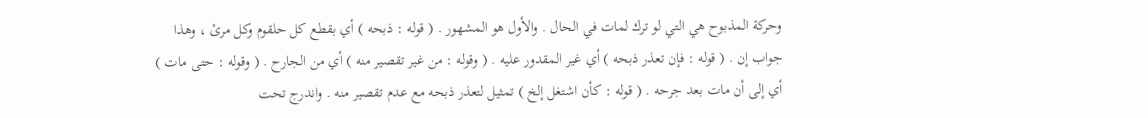وحركة المذبوح هي التي لو ترك لمات في الحال . والأول هو المشهور . ( قوله : ذبحه ) أي بقطع كل حلقوم وكل مرئ ، وهذا جواب إن . ( قوله : فإن تعذر ذبحه ) أي غير المقدور عليه . ( وقوله : من غير تقصير منه ) أي من الجارح . ( وقوله : حتى مات ) أي إلى أن مات بعد جرحه . ( قوله : كأن اشتغل إلخ ) تمثيل لتعذر ذبحه مع عدم تقصير منه . واندرج تحت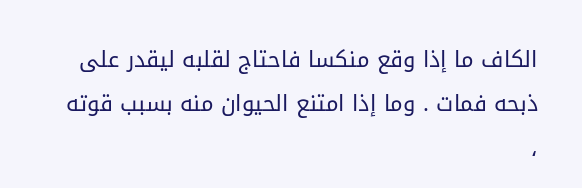الكاف ما إذا وقع منكسا فاحتاج لقلبه ليقدر على ذبحه فمات . وما إذا امتنع الحيوان منه بسبب قوته ،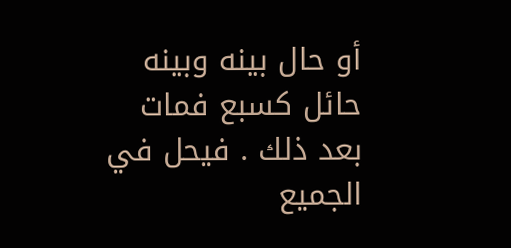أو حال بينه وبينه حائل كسبع فمات بعد ذلك . فيحل في الجميع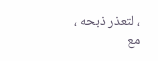، لتعذر ذبحه ، مع